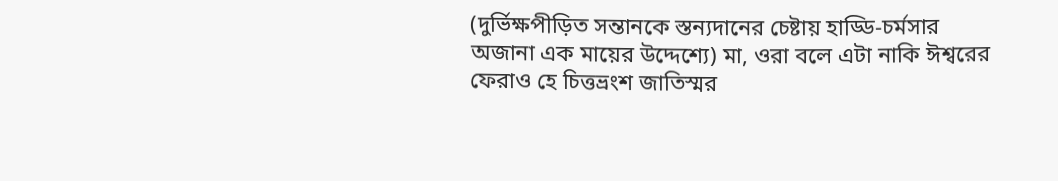(দুর্ভিক্ষপীড়িত সন্তানকে স্তন্যদানের চেষ্টায় হাড্ডি-চর্মসার অজানা এক মায়ের উদ্দেশ্যে) মা, ওরা বলে এটা নাকি ঈশ্বরের
ফেরাও হে চিত্তভ্রংশ জাতিস্মর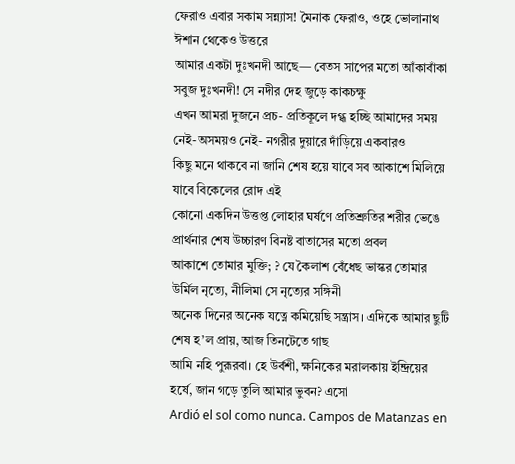ফেরাও এবার সকাম সন্ন্যাস! মৈনাক ফেরাও, ওহে ভোলানাথ ঈশান থেকেও উত্তরে
আমার একটা দুঃখনদী আছে— বেতস সাপের মতো আঁকাবাঁকা সবুজ দুঃখনদী! সে নদীর দেহ জুড়ে কাকচক্ষু
এখন আমরা দুজনে প্রচ- প্রতিকূলে দগ্ধ হচ্ছি আমাদের সময় নেই-অসময়ও নেই- নগরীর দুয়ারে দাঁড়িয়ে একবারও
কিছু মনে থাকবে না জানি শেষ হয়ে যাবে সব আকাশে মিলিয়ে যাবে বিকেলের রোদ এই
কোনো একদিন উত্তপ্ত লোহার ঘর্ষণে প্রতিশ্রুতির শরীর ভেঙে প্রার্থনার শেষ উচ্চারণ বিনষ্ট বাতাসের মতো প্রবল
আকাশে তোমার মুক্তি; ? যে কৈলাশ বেঁধেছ ভাস্কর তোমার উর্মিল নৃত্যে, নীলিমা সে নৃত্যের সঙ্গিনী
অনেক দিনের অনেক যত্নে কমিয়েছি সন্ত্রাস। এদিকে আমার ছুটি শেষ হ’ল প্রায়, আজ তিনটেতে গাছ
আমি নহি পুরূরবা। হে উর্বশী, ক্ষনিকের মরালকায় ইন্দ্রিয়ের হর্ষে, জান গড়ে তুলি আমার ভুবন? এসো
Ardió el sol como nunca. Campos de Matanzas en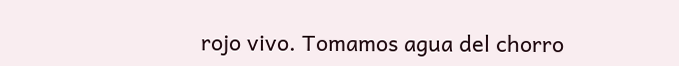rojo vivo. Tomamos agua del chorro